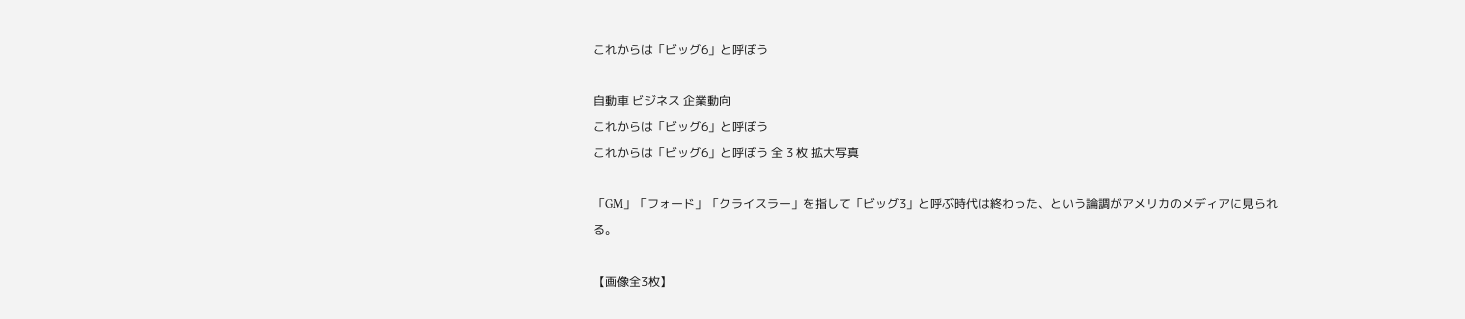これからは「ビッグ6」と呼ぼう

自動車 ビジネス 企業動向
これからは「ビッグ6」と呼ぼう
これからは「ビッグ6」と呼ぼう 全 3 枚 拡大写真

「GM」「フォード」「クライスラー」を指して「ビッグ3」と呼ぶ時代は終わった、という論調がアメリカのメディアに見られる。

【画像全3枚】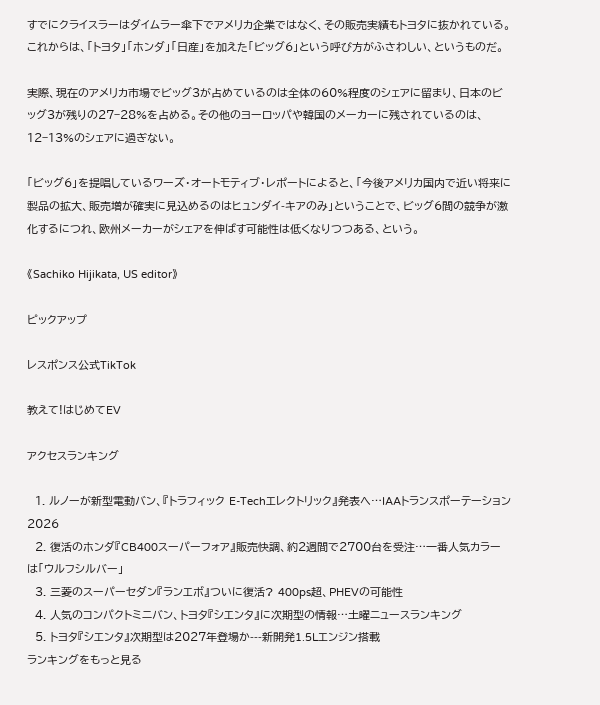すでにクライスラーはダイムラー傘下でアメリカ企業ではなく、その販売実績もトヨタに抜かれている。これからは、「トヨタ」「ホンダ」「日産」を加えた「ビッグ6」という呼び方がふさわしい、というものだ。

実際、現在のアメリカ市場でビッグ3が占めているのは全体の60%程度のシェアに留まり、日本のビッグ3が残りの27−28%を占める。その他のヨーロッパや韓国のメーカーに残されているのは、12−13%のシェアに過ぎない。

「ビッグ6」を提唱しているワーズ・オートモティブ・レポートによると、「今後アメリカ国内で近い将来に製品の拡大、販売増が確実に見込めるのはヒュンダイ-キアのみ」ということで、ビッグ6間の競争が激化するにつれ、欧州メーカーがシェアを伸ばす可能性は低くなりつつある、という。

《Sachiko Hijikata, US editor》

ピックアップ

レスポンス公式TikTok

教えて!はじめてEV

アクセスランキング

  1. ルノーが新型電動バン、『トラフィック E-Techエレクトリック』発表へ…IAAトランスポーテーション2026
  2. 復活のホンダ『CB400スーパーフォア』販売快調、約2週間で2700台を受注…一番人気カラーは「ウルフシルバー」
  3. 三菱のスーパーセダン『ランエボ』ついに復活? 400ps超、PHEVの可能性
  4. 人気のコンパクトミニバン、トヨタ『シエンタ』に次期型の情報…土曜ニュースランキング
  5. トヨタ『シエンタ』次期型は2027年登場か---新開発1.5Lエンジン搭載
ランキングをもっと見る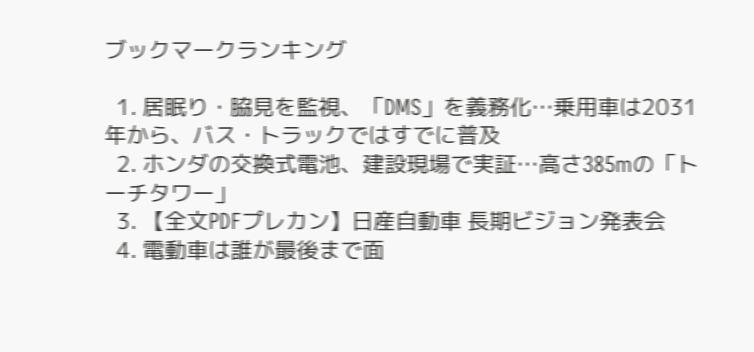ブックマークランキング

  1. 居眠り・脇見を監視、「DMS」を義務化…乗用車は2031年から、バス・トラックではすでに普及
  2. ホンダの交換式電池、建設現場で実証…高さ385mの「トーチタワー」
  3. 【全文PDFプレカン】日産自動車 長期ビジョン発表会
  4. 電動車は誰が最後まで面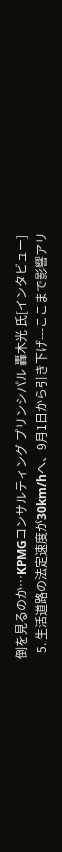倒を見るのか…KPMGコンサルティング プリンシパル 轟木光 氏[インタビュー]
  5. 生活道路の法定速度が30km/hへ、9月1日から引き下げ---ここまで影響アリ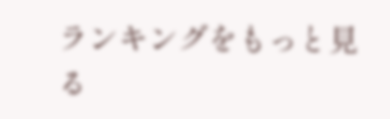ランキングをもっと見る